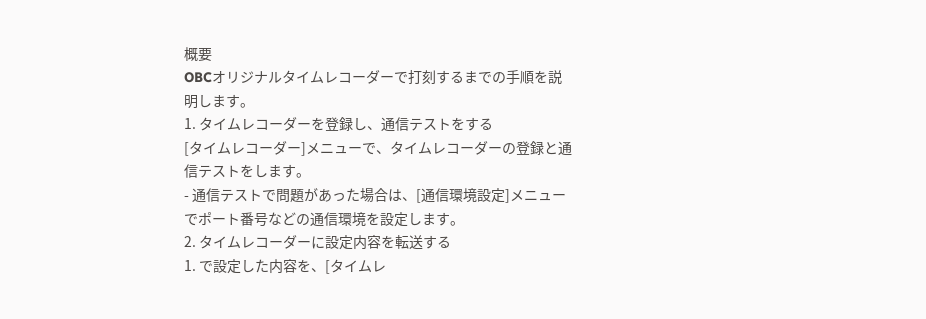概要
OBCオリジナルタイムレコーダーで打刻するまでの手順を説明します。
1. タイムレコーダーを登録し、通信テストをする
[タイムレコーダー]メニューで、タイムレコーダーの登録と通信テストをします。
- 通信テストで問題があった場合は、[通信環境設定]メニューでポート番号などの通信環境を設定します。
2. タイムレコーダーに設定内容を転送する
1. で設定した内容を、[タイムレ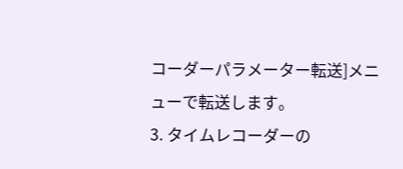コーダーパラメーター転送]メニューで転送します。
3. タイムレコーダーの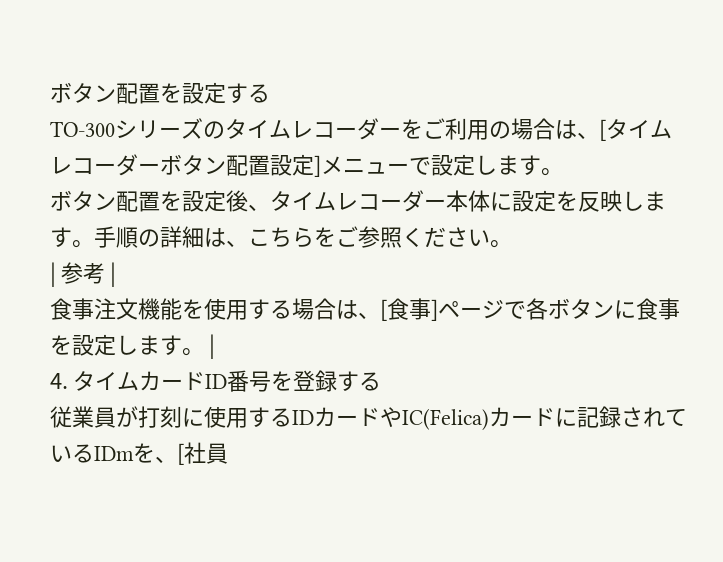ボタン配置を設定する
TO‐300シリーズのタイムレコーダーをご利用の場合は、[タイムレコーダーボタン配置設定]メニューで設定します。
ボタン配置を設定後、タイムレコーダー本体に設定を反映します。手順の詳細は、こちらをご参照ください。
| 参考 |
食事注文機能を使用する場合は、[食事]ページで各ボタンに食事を設定します。 |
4. タイムカードID番号を登録する
従業員が打刻に使用するIDカードやIC(Felica)カードに記録されているIDmを、[社員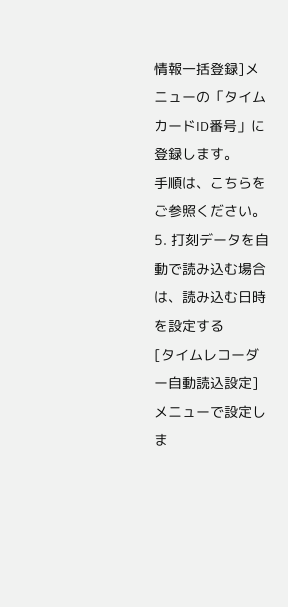情報一括登録]メニューの「タイムカードID番号」に登録します。
手順は、こちらをご参照ください。
5. 打刻データを自動で読み込む場合は、読み込む日時を設定する
[タイムレコーダー自動読込設定]メニューで設定しま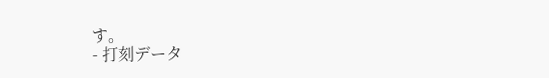す。
- 打刻データ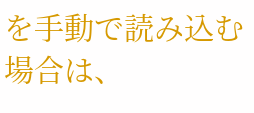を手動で読み込む場合は、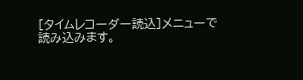[タイムレコーダー読込]メニューで読み込みます。